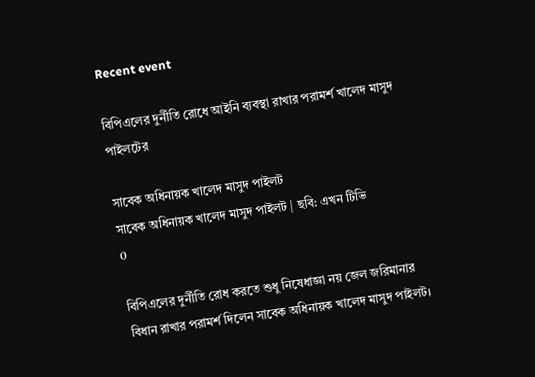Recent event

বিপিএলের দুর্নীতি রোধে আইনি ব্যবস্থা রাখার পরামর্শ খালেদ মাসুদ পাইলটের

সাবেক অধিনায়ক খালেদ মাসুদ পাইলট
সাবেক অধিনায়ক খালেদ মাসুদ পাইলট | ছবি: এখন টিভি
0

বিপিএলের দুর্নীতি রোধ করতে শুধু নিষেধাজ্ঞা নয় জেল জরিমানার বিধান রাখার পরামর্শ দিলেন সাবেক অধিনায়ক খালেদ মাসুদ পাইলট।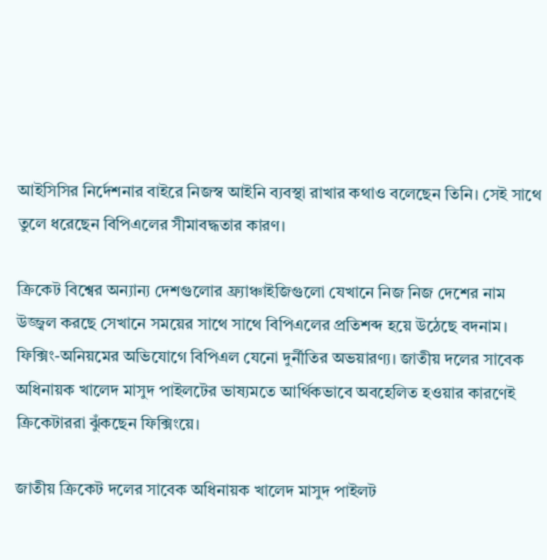আইসিসির নির্দেশনার বাইরে নিজস্ব আইনি ব্যবস্থা রাখার কথাও বলেছেন তিনি। সেই সাথে তুলে ধরেছেন বিপিএলের সীমাবদ্ধতার কারণ।

ক্রিকেট বিশ্বের অন্যান্য দেশগুলোর ফ্র‍্যাঞ্চাইজিগুলো যেখানে নিজ নিজ দেশের নাম উজ্জ্বল করছে সেখানে সময়ের সাথে সাথে বিপিএলের প্রতিশব্দ হয়ে উঠেছে বদনাম। ফিক্সিং-অনিয়মের অভিযোগে বিপিএল যেনো দুর্নীতির অভয়ারণ্য। জাতীয় দলের সাবেক অধিনায়ক খালেদ মাসুদ পাইলটের ভাষ্যমতে আর্থিকভাবে অবহেলিত হওয়ার কারণেই ক্রিকেটাররা ঝুঁকছেন ফিক্সিংয়ে।

জাতীয় ক্রিকেট দলের সাবেক অধিনায়ক খালেদ মাসুদ পাইলট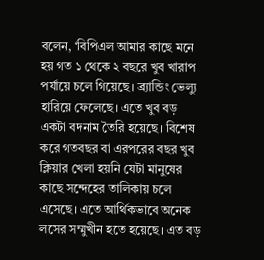বলেন, ‘বিপিএল আমার কাছে মনে হয় গত ১ থেকে ২ বছরে খুব খারাপ পর্যায়ে চলে গিয়েছে। ব্র্যান্ডিং ভেল্যু হারিয়ে ফেলেছে। এতে খুব বড় একটা বদনাম তৈরি হয়েছে। বিশেষ করে গতবছর বা এরপরের বছর খুব ক্লিয়ার খেলা হয়নি যেটা মানুষের কাছে সন্দেহের তালিকায় চলে এসেছে। এতে আর্থিকভাবে অনেক লসের সম্মুখীন হতে হয়েছে। এত বড়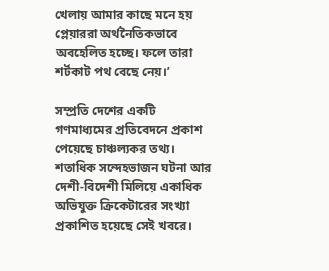খেলায় আমার কাছে মনে হয় প্লেয়াররা অর্থনৈতিকভাবে অবহেলিত হচ্ছে। ফলে তারা শর্টকাট পথ বেছে নেয়।’

সম্প্রতি দেশের একটি গণমাধ্যমের প্রতিবেদনে প্রকাশ পেয়েছে চাঞ্চল্যকর তথ্য। শতাধিক সন্দেহভাজন ঘটনা আর দেশী-বিদেশী মিলিয়ে একাধিক অভিযুক্ত ক্রিকেটারের সংখ্যা প্রকাশিত হয়েছে সেই খবরে।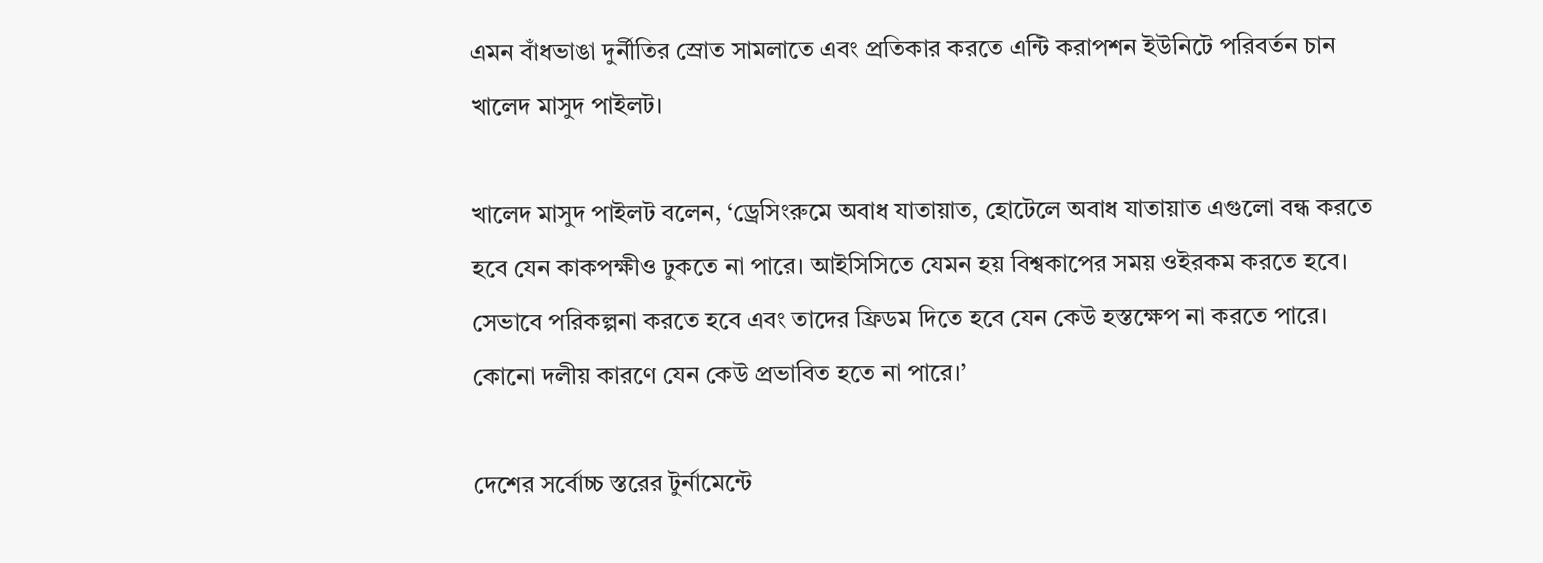এমন বাঁধভাঙা দুর্নীতির স্রোত সামলাতে এবং প্রতিকার করতে এন্টি করাপশন ইউনিটে পরিবর্তন চান খালেদ মাসুদ পাইলট।

খালেদ মাসুদ পাইলট বলেন, ‘ড্রেসিংরুমে অবাধ যাতায়াত, হোটেলে অবাধ যাতায়াত এগুলো বন্ধ করতে হবে যেন কাকপক্ষীও ঢুকতে না পারে। আইসিসিতে যেমন হয় বিশ্বকাপের সময় ওইরকম করতে হবে। সেভাবে পরিকল্পনা করতে হবে এবং তাদের ফ্রিডম দিতে হবে যেন কেউ হস্তক্ষেপ না করতে পারে। কোনো দলীয় কারণে যেন কেউ প্রভাবিত হতে না পারে।’

দেশের সর্বোচ্চ স্তরের টুর্নামেন্টে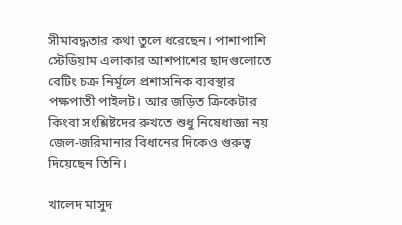সীমাবদ্ধতার কথা তুলে ধরেছেন। পাশাপাশি স্টেডিয়াম এলাকার আশপাশের ছাদগুলোতে বেটিং চক্র নির্মূলে প্রশাসনিক ব্যবস্থার পক্ষপাতী পাইলট। আর জড়িত ক্রিকেটার কিংবা সংশ্লিষ্টদের রুখতে শুধু নিষেধাজ্ঞা নয় জেল-জরিমানার বিধানের দিকেও গুরুত্ব দিয়েছেন তিনি।

খালেদ মাসুদ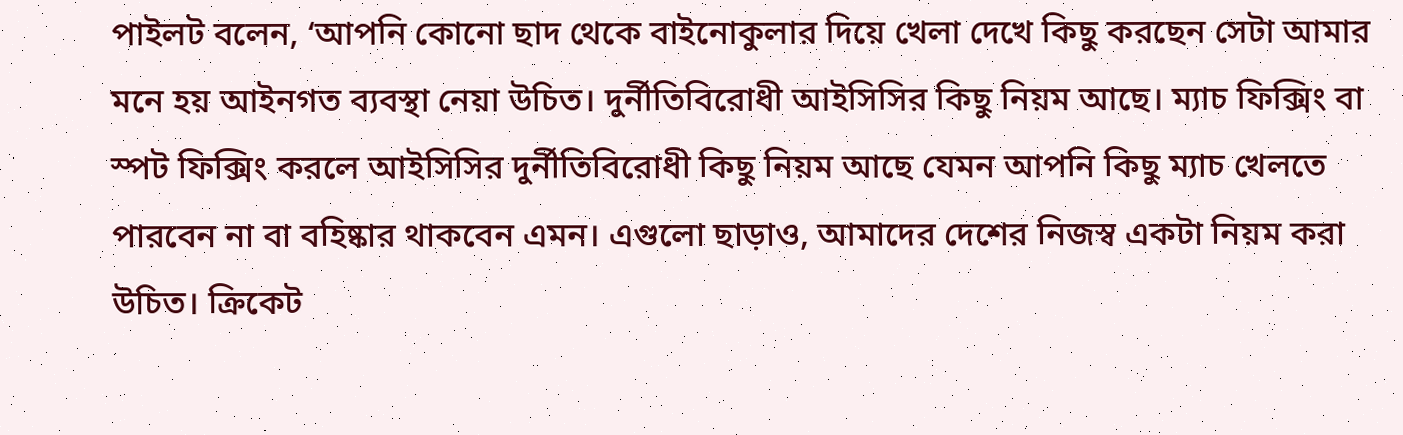পাইলট বলেন, ‘আপনি কোনো ছাদ থেকে বাইনোকুলার দিয়ে খেলা দেখে কিছু করছেন সেটা আমার মনে হয় আইনগত ব্যবস্থা নেয়া উচিত। দুর্নীতিবিরোধী আইসিসির কিছু নিয়ম আছে। ম্যাচ ফিক্সিং বা স্পট ফিক্সিং করলে আইসিসির দুর্নীতিবিরোধী কিছু নিয়ম আছে যেমন আপনি কিছু ম্যাচ খেলতে পারবেন না বা বহিষ্কার থাকবেন এমন। এগুলো ছাড়াও, আমাদের দেশের নিজস্ব একটা নিয়ম করা উচিত। ক্রিকেট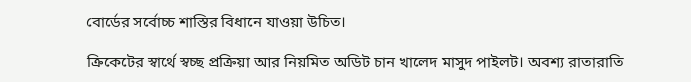বোর্ডের সর্বোচ্চ শাস্তির বিধানে যাওয়া উচিত।

ক্রিকেটের স্বার্থে স্বচ্ছ প্রক্রিয়া আর নিয়মিত অডিট চান খালেদ মাসুদ পাইলট। অবশ্য রাতারাতি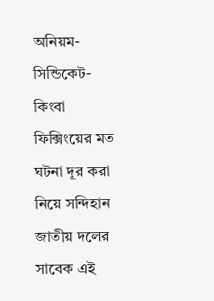অনিয়ম-সিন্ডিকেট-কিংবা ফিক্সিংয়ের মত ঘটনা দূর করা নিয়ে সন্দিহান জাতীয় দলের সাবেক এই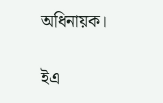অধিনায়ক।

ইএ